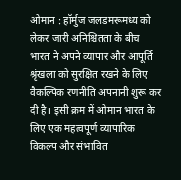ओमान : हॉर्मुज जलडमरूमध्य को लेकर जारी अनिश्चितता के बीच भारत ने अपने व्यापार और आपूर्ति श्रृंखला को सुरक्षित रखने के लिए वैकल्पिक रणनीति अपनानी शुरू कर दी है। इसी क्रम में ओमान भारत के लिए एक महत्वपूर्ण व्यापारिक विकल्प और संभावित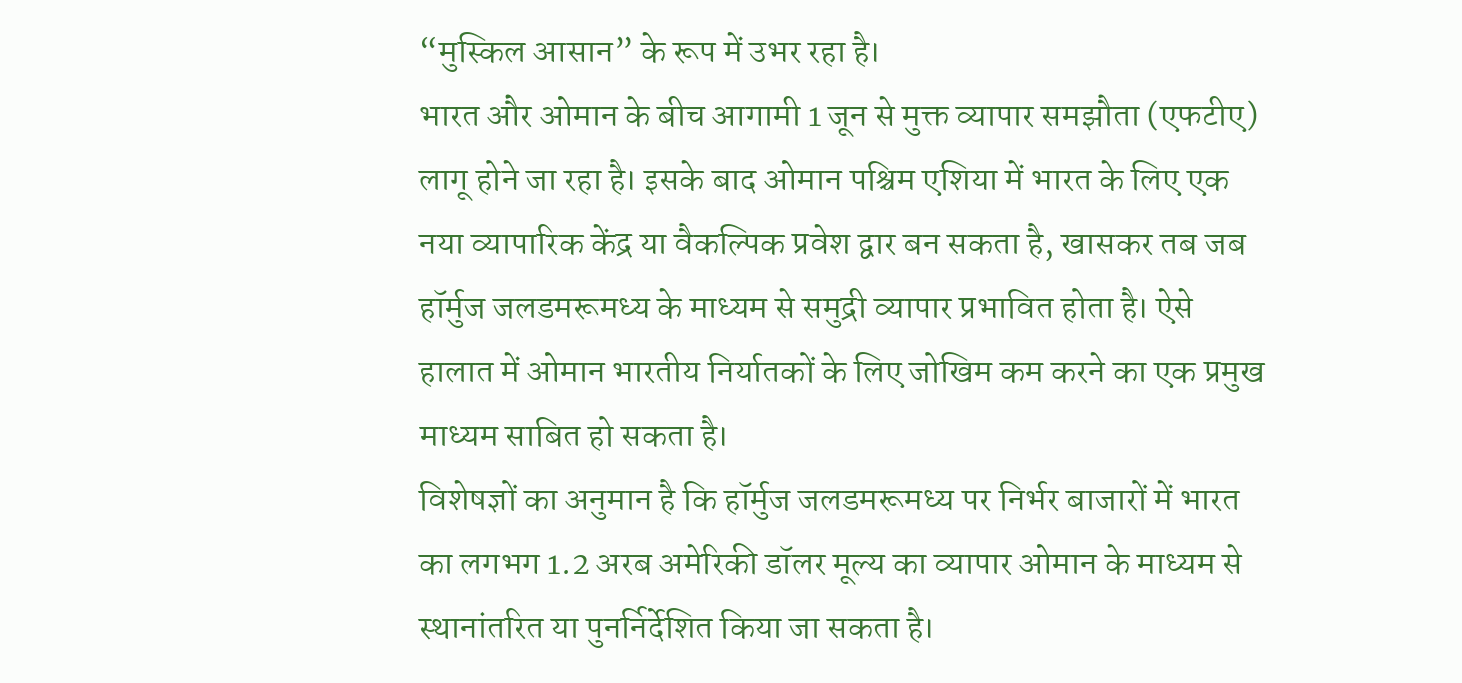“मुस्किल आसान” के रूप में उभर रहा है।
भारत और ओमान के बीच आगामी 1 जून से मुक्त व्यापार समझौता (एफटीए) लागू होने जा रहा है। इसके बाद ओमान पश्चिम एशिया में भारत के लिए एक नया व्यापारिक केंद्र या वैकल्पिक प्रवेश द्वार बन सकता है, खासकर तब जब हॉर्मुज जलडमरूमध्य के माध्यम से समुद्री व्यापार प्रभावित होता है। ऐसे हालात में ओमान भारतीय निर्यातकों के लिए जोखिम कम करने का एक प्रमुख माध्यम साबित हो सकता है।
विशेषज्ञों का अनुमान है कि हॉर्मुज जलडमरूमध्य पर निर्भर बाजारों में भारत का लगभग 1.2 अरब अमेरिकी डॉलर मूल्य का व्यापार ओमान के माध्यम से स्थानांतरित या पुनर्निर्देशित किया जा सकता है।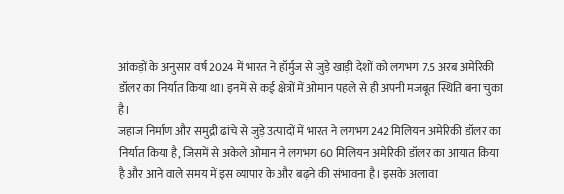आंकड़ों के अनुसार वर्ष 2024 में भारत ने हॉर्मुज से जुड़े खाड़ी देशों को लगभग 7.5 अरब अमेरिकी डॉलर का निर्यात किया था। इनमें से कई क्षेत्रों में ओमान पहले से ही अपनी मजबूत स्थिति बना चुका है।
जहाज निर्माण और समुद्री ढांचे से जुड़े उत्पादों में भारत ने लगभग 242 मिलियन अमेरिकी डॉलर का निर्यात किया है, जिसमें से अकेले ओमान ने लगभग 60 मिलियन अमेरिकी डॉलर का आयात किया है और आने वाले समय में इस व्यापार के और बढ़ने की संभावना है। इसके अलावा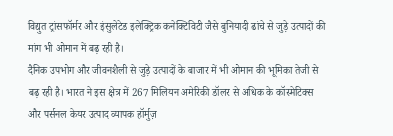विद्युत ट्रांसफॉर्मर और इंसुलेटेड इलेक्ट्रिक कनेक्टिविटी जैसे बुनियादी ढांचे से जुड़े उत्पादों की मांग भी ओमान में बढ़ रही है।
दैनिक उपभोग और जीवनशैली से जुड़े उत्पादों के बाजार में भी ओमान की भूमिका तेजी से बढ़ रही है। भारत ने इस क्षेत्र में 267 मिलियन अमेरिकी डॉलर से अधिक के कॉस्मेटिक्स और पर्सनल केयर उत्पाद व्यापक हॉर्मुज़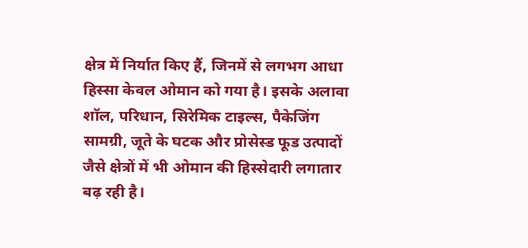क्षेत्र में निर्यात किए हैं, जिनमें से लगभग आधा हिस्सा केवल ओमान को गया है। इसके अलावा शॉल, परिधान, सिरेमिक टाइल्स, पैकेजिंग सामग्री, जूते के घटक और प्रोसेस्ड फूड उत्पादों जैसे क्षेत्रों में भी ओमान की हिस्सेदारी लगातार बढ़ रही है।